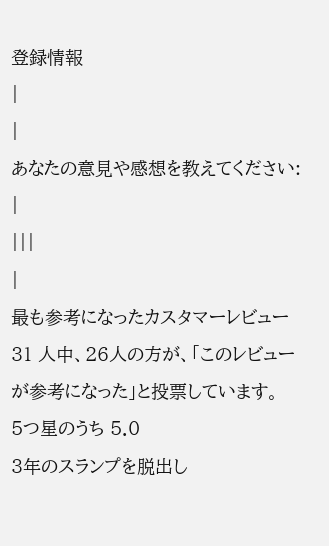登録情報
|
|
あなたの意見や感想を教えてください:
|
|||
|
最も参考になったカスタマーレビュー
31 人中、26人の方が、「このレビューが参考になった」と投票しています。
5つ星のうち 5.0
3年のスランプを脱出し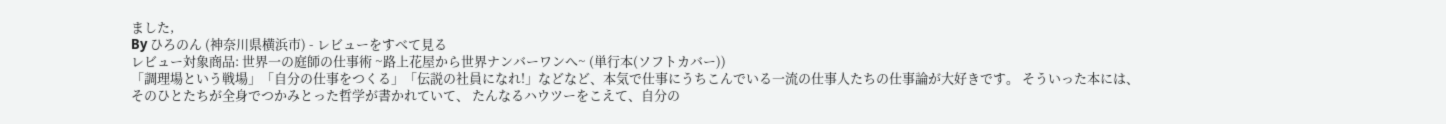ました,
By ひろのん (神奈川県横浜市) - レビューをすべて見る
レビュー対象商品: 世界一の庭師の仕事術 ~路上花屋から世界ナンバーワンへ~ (単行本(ソフトカバー))
「調理場という戦場」「自分の仕事をつくる」「伝説の社員になれ!」などなど、本気で仕事にうちこんでいる一流の仕事人たちの仕事論が大好きです。 そういった本には、そのひとたちが全身でつかみとった哲学が書かれていて、 たんなるハウツーをこえて、自分の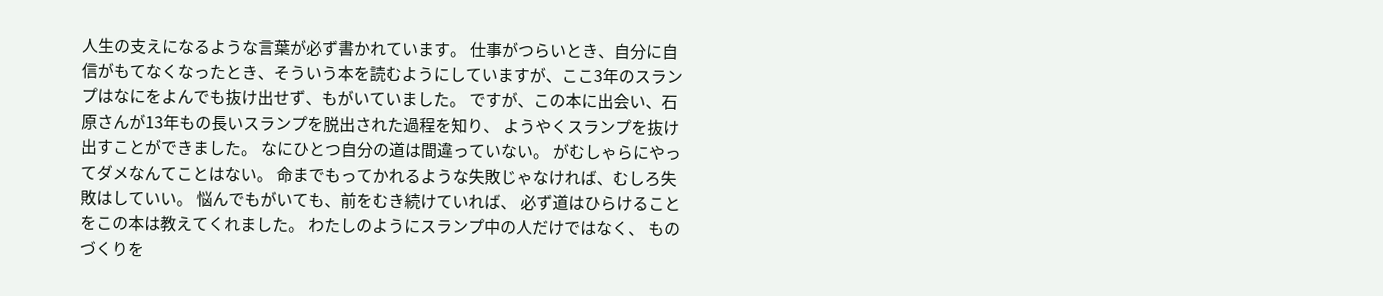人生の支えになるような言葉が必ず書かれています。 仕事がつらいとき、自分に自信がもてなくなったとき、そういう本を読むようにしていますが、ここ3年のスランプはなにをよんでも抜け出せず、もがいていました。 ですが、この本に出会い、石原さんが13年もの長いスランプを脱出された過程を知り、 ようやくスランプを抜け出すことができました。 なにひとつ自分の道は間違っていない。 がむしゃらにやってダメなんてことはない。 命までもってかれるような失敗じゃなければ、むしろ失敗はしていい。 悩んでもがいても、前をむき続けていれば、 必ず道はひらけることをこの本は教えてくれました。 わたしのようにスランプ中の人だけではなく、 ものづくりを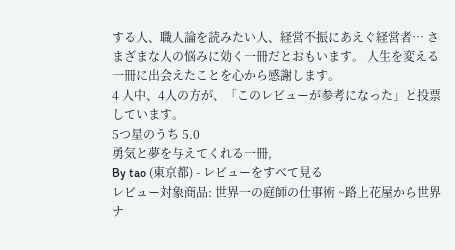する人、職人論を読みたい人、経営不振にあえぐ経営者… さまざまな人の悩みに効く一冊だとおもいます。 人生を変える一冊に出会えたことを心から感謝します。
4 人中、4人の方が、「このレビューが参考になった」と投票しています。
5つ星のうち 5.0
勇気と夢を与えてくれる一冊,
By tao (東京都) - レビューをすべて見る
レビュー対象商品: 世界一の庭師の仕事術 ~路上花屋から世界ナ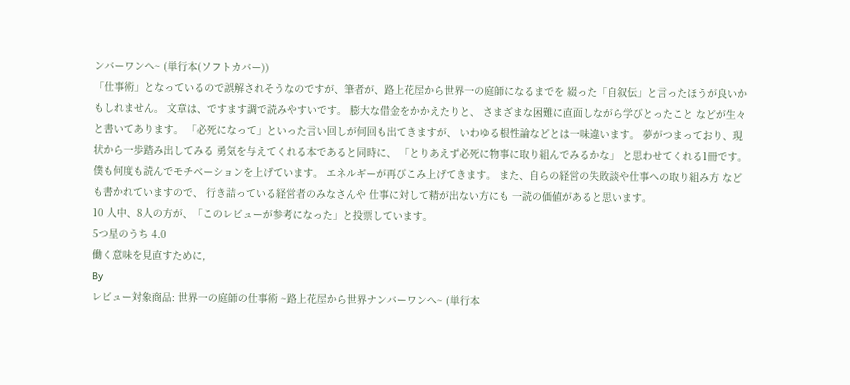ンバーワンへ~ (単行本(ソフトカバー))
「仕事術」となっているので誤解されそうなのですが、筆者が、路上花屋から世界一の庭師になるまでを 綴った「自叙伝」と言ったほうが良いかもしれません。 文章は、ですます調で読みやすいです。 膨大な借金をかかえたりと、 さまざまな困難に直面しながら学びとったこと などが生々と書いてあります。 「必死になって」といった言い回しが何回も出てきますが、 いわゆる根性論などとは一味違います。 夢がつまっており、現状から一歩踏み出してみる 勇気を与えてくれる本であると同時に、 「とりあえず必死に物事に取り組んでみるかな」 と思わせてくれる1冊です。 僕も何度も読んでモチベーションを上げています。 エネルギーが再びこみ上げてきます。 また、自らの経営の失敗談や仕事への取り組み方 なども書かれていますので、 行き詰っている経営者のみなさんや 仕事に対して精が出ない方にも 一読の価値があると思います。
10 人中、8人の方が、「このレビューが参考になった」と投票しています。
5つ星のうち 4.0
働く意味を見直すために,
By
レビュー対象商品: 世界一の庭師の仕事術 ~路上花屋から世界ナンバーワンへ~ (単行本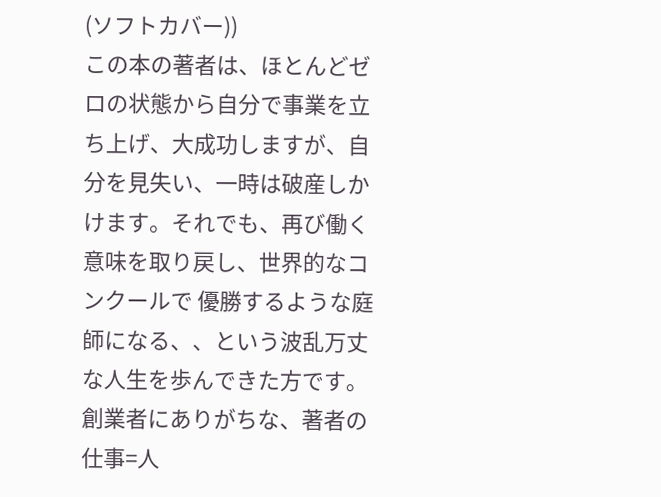(ソフトカバー))
この本の著者は、ほとんどゼロの状態から自分で事業を立ち上げ、大成功しますが、自分を見失い、一時は破産しかけます。それでも、再び働く意味を取り戻し、世界的なコンクールで 優勝するような庭師になる、、という波乱万丈な人生を歩んできた方です。 創業者にありがちな、著者の仕事=人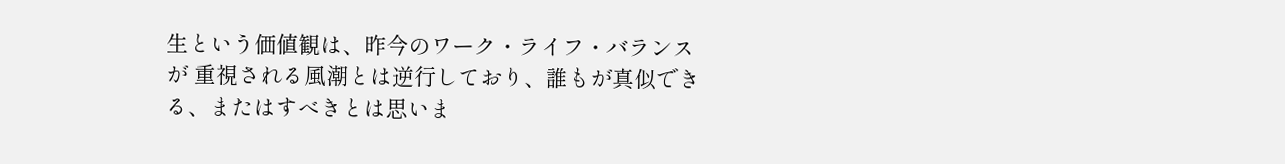生という価値観は、昨今のワーク・ライフ・バランスが 重視される風潮とは逆行しており、誰もが真似できる、またはすべきとは思いま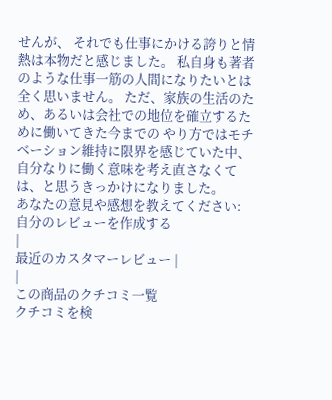せんが、 それでも仕事にかける誇りと情熱は本物だと感じました。 私自身も著者のような仕事一筋の人間になりたいとは全く思いません。 ただ、家族の生活のため、あるいは会社での地位を確立するために働いてきた今までの やり方ではモチベーション維持に限界を感じていた中、自分なりに働く意味を考え直さなくて は、と思うきっかけになりました。
あなたの意見や感想を教えてください: 自分のレビューを作成する
|
最近のカスタマーレビュー |
|
この商品のクチコミ一覧
クチコミを検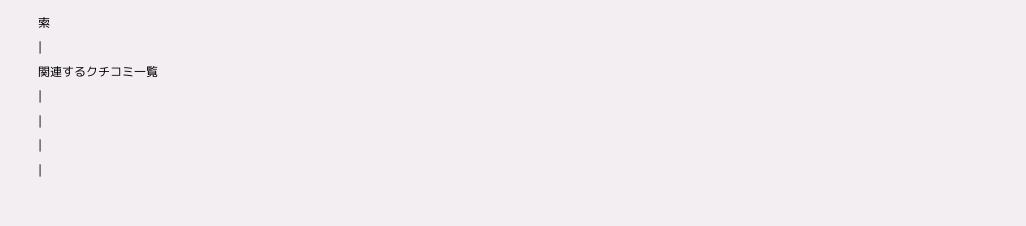索
|
関連するクチコミ一覧
|
|
|
|